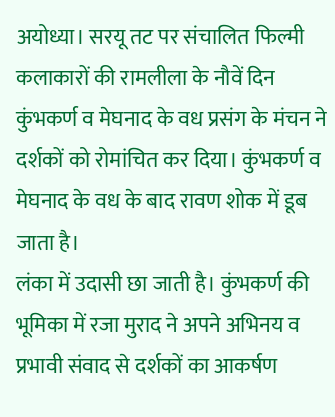अयोध्या। सरयू तट पर संचालित फिल्मी कलाकारों की रामलीला के नौवें दिन कुंभकर्ण व मेघनाद के वध प्रसंग के मंचन ने दर्शकों को रोमांचित कर दिया। कुंभकर्ण व मेघनाद के वध के बाद रावण शोक में डूब जाता है।
लंका में उदासी छा जाती है। कुंभकर्ण की भूमिका में रजा मुराद ने अपने अभिनय व प्रभावी संवाद से दर्शकों का आकर्षण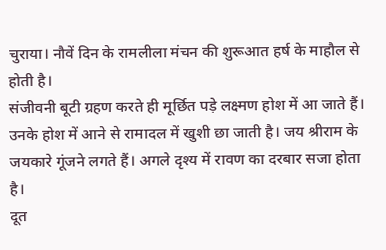चुराया। नौवें दिन के रामलीला मंचन की शुरूआत हर्ष के माहौल से होती है।
संजीवनी बूटी ग्रहण करते ही मूर्छित पड़े लक्ष्मण होश में आ जाते हैं। उनके होश में आने से रामादल में खुशी छा जाती है। जय श्रीराम के जयकारे गूंजने लगते हैं। अगले दृश्य में रावण का दरबार सजा होता है।
दूत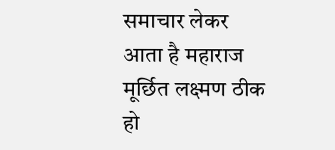समाचार लेकर आता है महाराज मूर्छित लक्ष्मण ठीक हो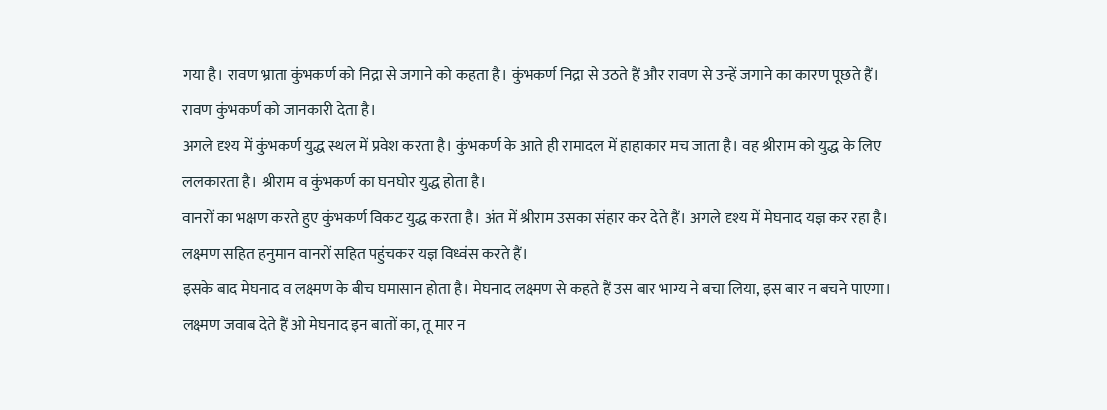गया है। रावण भ्राता कुंभकर्ण को निद्रा से जगाने को कहता है। कुंभकर्ण निद्रा से उठते हैं और रावण से उन्हें जगाने का कारण पूछते हैं। रावण कुंभकर्ण को जानकारी देता है।
अगले दृश्य में कुंभकर्ण युद्ध स्थल में प्रवेश करता है। कुंभकर्ण के आते ही रामादल में हाहाकार मच जाता है। वह श्रीराम को युद्ध के लिए ललकारता है। श्रीराम व कुंभकर्ण का घनघोर युद्ध होता है।
वानरों का भक्षण करते हुए कुंभकर्ण विकट युद्ध करता है। अंत में श्रीराम उसका संहार कर देते हैं। अगले दृश्य में मेघनाद यज्ञ कर रहा है। लक्ष्मण सहित हनुमान वानरों सहित पहुंचकर यज्ञ विध्वंस करते हैं।
इसके बाद मेघनाद व लक्ष्मण के बीच घमासान होता है। मेघनाद लक्ष्मण से कहते हैं उस बार भाग्य ने बचा लिया, इस बार न बचने पाएगा। लक्ष्मण जवाब देते हैं ओ मेघनाद इन बातों का, तू मार न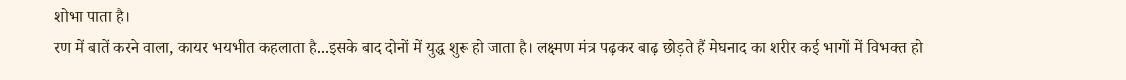शोभा पाता है।
रण में बातें करने वाला, कायर भयभीत कहलाता है...इसके बाद दोनों में युद्ध शुरू हो जाता है। लक्ष्मण मंत्र पढ़कर बाढ़ छोड़ते हैं मेघनाद का शरीर कई भागों में विभक्त हो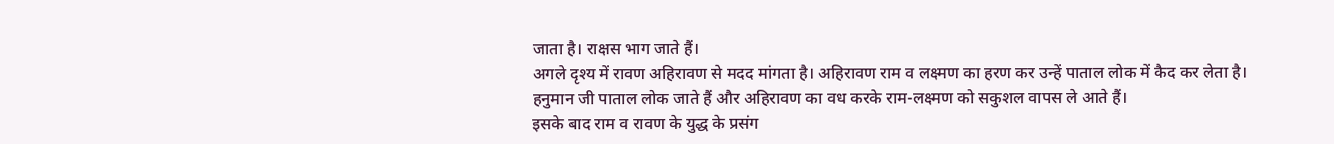जाता है। राक्षस भाग जाते हैं।
अगले दृश्य में रावण अहिरावण से मदद मांगता है। अहिरावण राम व लक्ष्मण का हरण कर उन्हें पाताल लोक में कैद कर लेता है। हनुमान जी पाताल लोक जाते हैं और अहिरावण का वध करके राम-लक्ष्मण को सकुशल वापस ले आते हैं।
इसके बाद राम व रावण के युद्ध के प्रसंग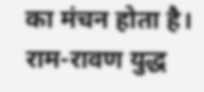का मंचन होता है। राम-रावण युद्ध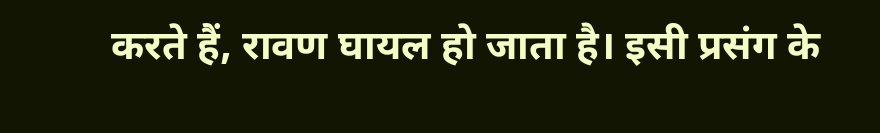करते हैं, रावण घायल हो जाता है। इसी प्रसंग के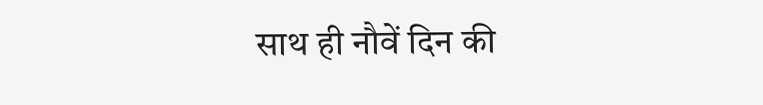साथ ही नौवें दिन की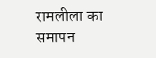रामलीला का समापन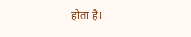होता है।